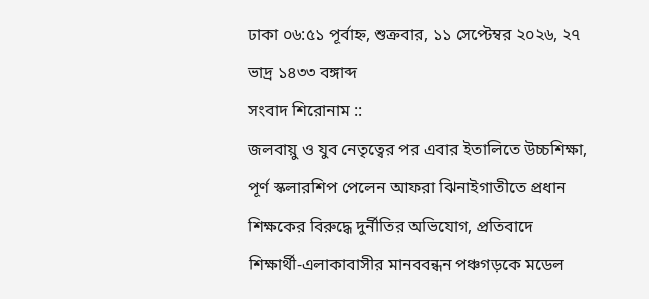ঢাকা ০৬:৫১ পূর্বাহ্ন, শুক্রবার, ১১ সেপ্টেম্বর ২০২৬, ২৭ ভাদ্র ১৪৩৩ বঙ্গাব্দ
সংবাদ শিরোনাম ::
জলবায়ু ও যুব নেতৃত্বের পর এবার ইতালিতে উচ্চশিক্ষা, পূর্ণ স্কলারশিপ পেলেন আফরা ঝিনাইগাতীতে প্রধান শিক্ষকের বিরুদ্ধে দুর্নীতির অভিযোগ, প্রতিবাদে শিক্ষার্থী-এলাকাবাসীর মানববন্ধন পঞ্চগড়কে মডেল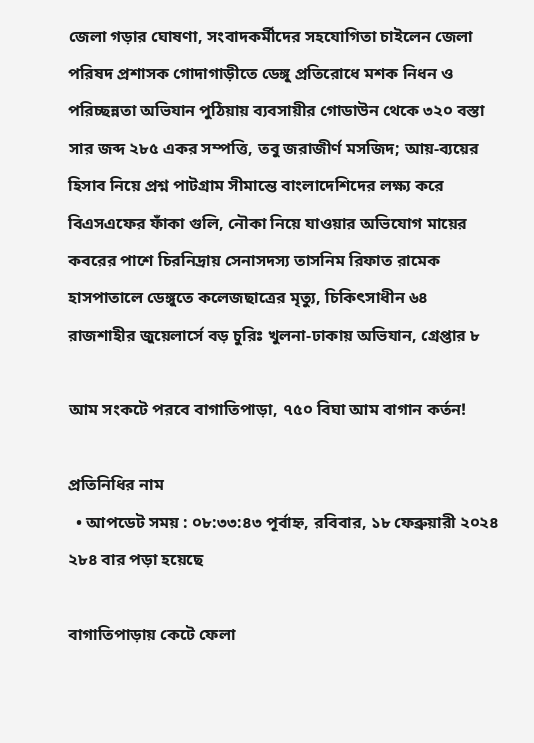জেলা গড়ার ঘোষণা, সংবাদকর্মীদের সহযোগিতা চাইলেন জেলা পরিষদ প্রশাসক গোদাগাড়ীতে ডেঙ্গু প্রতিরোধে মশক নিধন ও পরিচ্ছন্নতা অভিযান পুঠিয়ায় ব্যবসায়ীর গোডাউন থেকে ৩২০ বস্তা সার জব্দ ২৮৫ একর সম্পত্তি, তবু জরাজীর্ণ মসজিদ; আয়-ব্যয়ের হিসাব নিয়ে প্রশ্ন পাটগ্রাম সীমান্তে বাংলাদেশিদের লক্ষ্য করে বিএসএফের ফাঁকা গুলি, নৌকা নিয়ে যাওয়ার অভিযোগ মায়ের কবরের পাশে চিরনিদ্রায় সেনাসদস্য তাসনিম রিফাত রামেক হাসপাতালে ডেঙ্গুতে কলেজছাত্রের মৃত্যু, চিকিৎসাধীন ৬৪ রাজশাহীর জুয়েলার্সে বড় চুরিঃ খুলনা-ঢাকায় অভিযান, গ্রেপ্তার ৮

আম সংকটে পরবে বাগাতিপাড়া, ৭৫০ বিঘা আম বাগান কর্তন!

প্রতিনিধির নাম
  • আপডেট সময় : ০৮:৩৩:৪৩ পূর্বাহ্ন, রবিবার, ১৮ ফেব্রুয়ারী ২০২৪ ২৮৪ বার পড়া হয়েছে

বাগাতিপাড়ায় কেটে ফেলা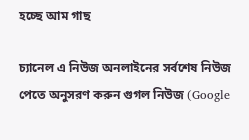হচ্ছে আম গাছ

চ্যানেল এ নিউজ অনলাইনের সর্বশেষ নিউজ পেতে অনুসরণ করুন গুগল নিউজ (Google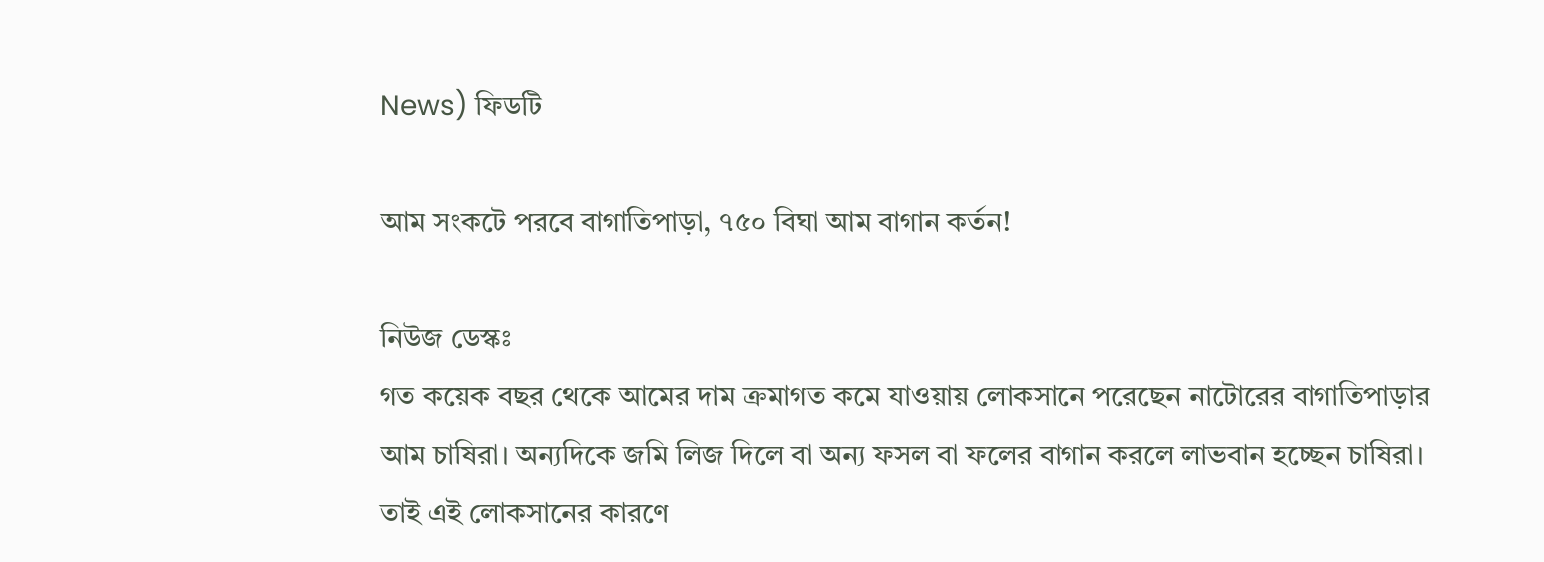News) ফিডটি

আম সংকটে পরবে বাগাতিপাড়া, ৭৫০ বিঘা আম বাগান কর্তন!

নিউজ ডেস্কঃ
গত কয়েক বছর থেকে আমের দাম ক্রমাগত কমে যাওয়ায় লোকসানে পরেছেন নাটোরের বাগাতিপাড়ার আম চাষিরা। অন্যদিকে জমি লিজ দিলে বা অন্য ফসল বা ফলের বাগান করলে লাভবান হচ্ছেন চাষিরা। তাই এই লোকসানের কারণে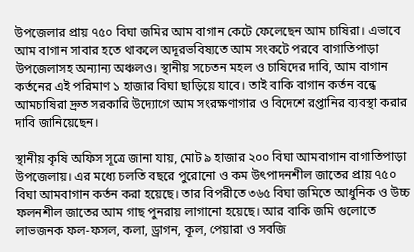উপজেলার প্রায় ৭৫০ বিঘা জমির আম বাগান কেটে ফেলেছেন আম চাষিরা। এভাবে আম বাগান সাবার হতে থাকলে অদূরভবিষ্যতে আম সংকটে পরবে বাগাতিপাড়া উপজেলাসহ অন্যান্য অঞ্চলও। স্থানীয় সচেতন মহল ও চাষিদের দাবি, আম বাগান কর্তনের এই পরিমাণ ১ হাজার বিঘা ছাড়িয়ে যাবে। তাই বাকি বাগান কর্তন বন্ধে আমচাষিরা দ্রুত সরকারি উদ্যোগে আম সংরক্ষণাগার ও বিদেশে রপ্তানির ব্যবস্থা করার দাবি জানিয়েছেন।

স্থানীয় কৃষি অফিস সূত্রে জানা যায়, মোট ৯ হাজার ২০০ বিঘা আমবাগান বাগাতিপাড়া উপজেলায়। এর মধ্যে চলতি বছরে পুরোনো ও কম উৎপাদনশীল জাতের প্রায় ৭৫০ বিঘা আমবাগান কর্তন করা হয়েছে। তার বিপরীতে ৩৬৫ বিঘা জমিতে আধুনিক ও উচ্চ ফলনশীল জাতের আম গাছ পুনরায় লাগানো হয়েছে। আর বাকি জমি গুলোতে লাভজনক ফল-ফসল, কলা, ড্রাগন, কূল, পেয়ারা ও সবজি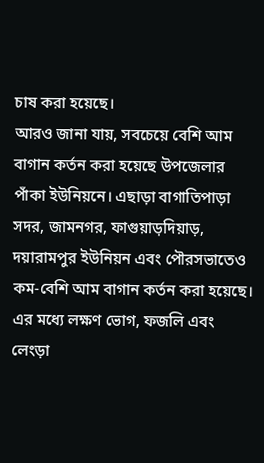চাষ করা হয়েছে।
আরও জানা যায়, সবচেয়ে বেশি আম বাগান কর্তন করা হয়েছে উপজেলার পাঁকা ইউনিয়নে। এছাড়া বাগাতিপাড়া সদর, জামনগর, ফাগুয়াড়দিয়াড়, দয়ারামপুর ইউনিয়ন এবং পৌরসভাতেও কম-বেশি আম বাগান কর্তন করা হয়েছে। এর মধ্যে লক্ষণ ভোগ, ফজলি এবং লেংড়া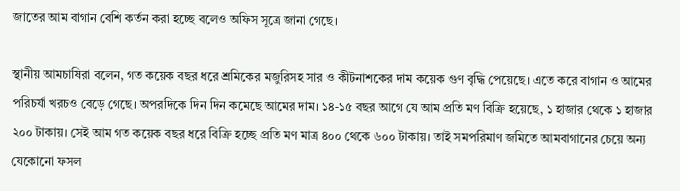জাতের আম বাগান বেশি কর্তন করা হচ্ছে বলেও অফিস সূত্রে জানা গেছে।

স্থানীয় আমচাষিরা বলেন, গত কয়েক বছর ধরে শ্রমিকের মজুরিসহ সার ও কীটনাশকের দাম কয়েক গুণ বৃদ্ধি পেয়েছে। এতে করে বাগান ও আমের পরিচর্যা খরচও বেড়ে গেছে। অপরদিকে দিন দিন কমেছে আমের দাম। ১৪-১৫ বছর আগে যে আম প্রতি মণ বিক্রি হয়েছে, ১ হাজার থেকে ১ হাজার ২০০ টাকায়। সেই আম গত কয়েক বছর ধরে বিক্রি হচ্ছে প্রতি মণ মাত্র ৪০০ থেকে ৬০০ টাকায়। তাই সমপরিমাণ জমিতে আমবাগানের চেয়ে অন্য যেকোনো ফসল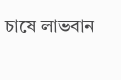চাষে লাভবান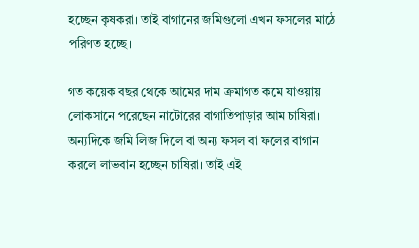হচ্ছেন কৃষকরা। তাই বাগানের জমিগুলো এখন ফসলের মাঠে পরিণত হচ্ছে।

গত কয়েক বছর থেকে আমের দাম ক্রমাগত কমে যাওয়ায় লোকসানে পরেছেন নাটোরের বাগাতিপাড়ার আম চাষিরা। অন্যদিকে জমি লিজ দিলে বা অন্য ফসল বা ফলের বাগান করলে লাভবান হচ্ছেন চাষিরা। তাই এই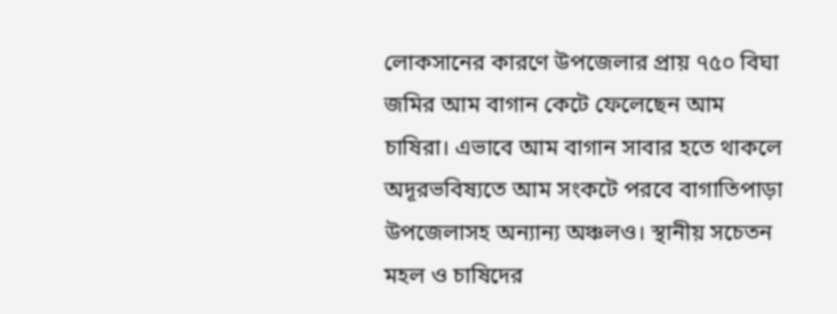লোকসানের কারণে উপজেলার প্রায় ৭৫০ বিঘা জমির আম বাগান কেটে ফেলেছেন আম চাষিরা। এভাবে আম বাগান সাবার হতে থাকলে অদূরভবিষ্যতে আম সংকটে পরবে বাগাতিপাড়া উপজেলাসহ অন্যান্য অঞ্চলও। স্থানীয় সচেতন মহল ও চাষিদের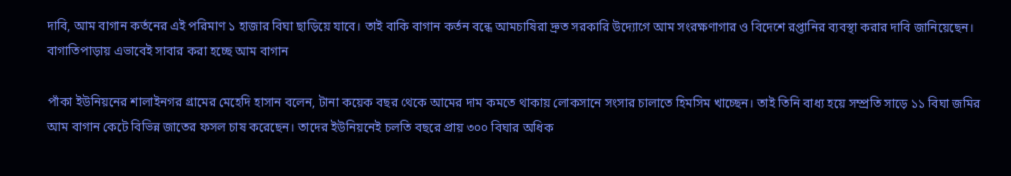দাবি, আম বাগান কর্তনের এই পরিমাণ ১ হাজার বিঘা ছাড়িয়ে যাবে। তাই বাকি বাগান কর্তন বন্ধে আমচাষিরা দ্রুত সরকারি উদ্যোগে আম সংরক্ষণাগার ও বিদেশে রপ্তানির ব্যবস্থা করার দাবি জানিয়েছেন।
বাগাতিপাড়ায় এভাবেই সাবার করা হচ্ছে আম বাগান

পাঁকা ইউনিয়নের শালাইনগর গ্রামের মেহেদি হাসান বলেন, টানা কয়েক বছর থেকে আমের দাম কমতে থাকায় লোকসানে সংসার চালাতে হিমসিম খাচ্ছেন। তাই তিনি বাধ্য হয়ে সম্প্রতি সাড়ে ১১ বিঘা জমির আম বাগান কেটে বিভিন্ন জাতের ফসল চাষ করেছেন। তাদের ইউনিয়নেই চলতি বছরে প্রায় ৩০০ বিঘার অধিক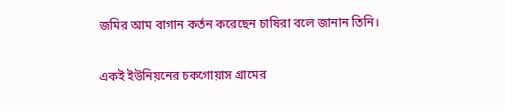জমির আম বাগান কর্তন করেছেন চাষিরা বলে জানান তিনি।

একই ইউনিয়নের চকগোয়াস গ্রামের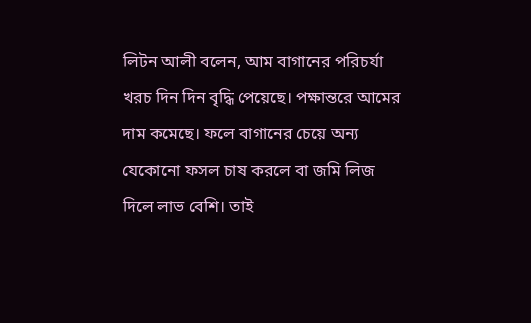লিটন আলী বলেন, আম বাগানের পরিচর্যা খরচ দিন দিন বৃদ্ধি পেয়েছে। পক্ষান্তরে আমের দাম কমেছে। ফলে বাগানের চেয়ে অন্য যেকোনো ফসল চাষ করলে বা জমি লিজ দিলে লাভ বেশি। তাই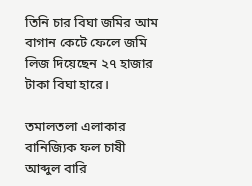তিনি চার বিঘা জমির আম বাগান কেটে ফেলে জমি লিজ দিয়েছেন ২৭ হাজার টাকা বিঘা হারে।

তমালতলা এলাকার বানিজ্যিক ফল চাষী আব্দুল বারি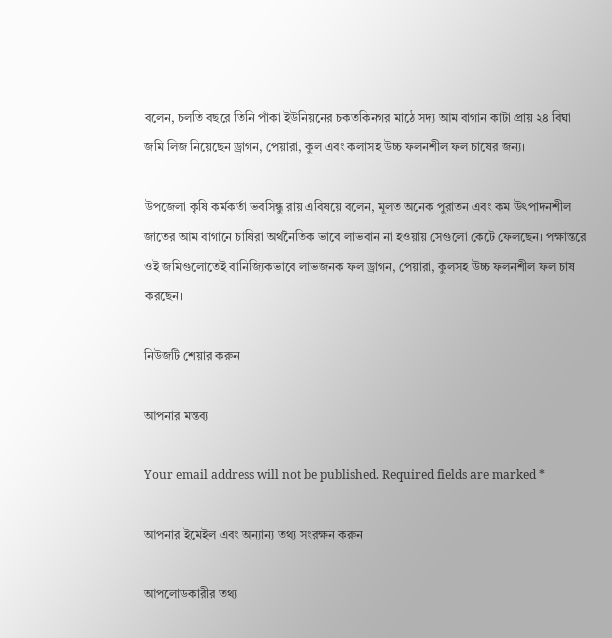বলেন, চলতি বছরে তিনি পাঁকা ইউনিয়নের চকতকিনগর মাঠে সদ্য আম বাগান কাটা প্রায় ২৪ বিঘা জমি লিজ নিয়েছেন ড্রাগন, পেয়ারা, কুল এবং কলাসহ উচ্চ ফলনশীল ফল চাষের জন্য।

উপজেলা কৃষি কর্মকর্তা ভবসিন্ধু রায় এবিষয়ে বলেন, মূলত অনেক পুরাতন এবং কম উৎপাদনশীল জাতের আম বাগানে চাষিরা অর্থনৈতিক ভাবে লাভবান না হওয়ায় সেগুলো কেটে ফেলছেন। পক্ষান্তরে ওই জমিগুলোতেই বানিজ্যিকভাবে লাভজনক ফল ড্রাগন, পেয়ারা, কুলসহ উচ্চ ফলনশীল ফল চাষ করছেন।

নিউজটি শেয়ার করুন

আপনার মন্তব্য

Your email address will not be published. Required fields are marked *

আপনার ইমেইল এবং অন্যান্য তথ্য সংরক্ষন করুন

আপলোডকারীর তথ্য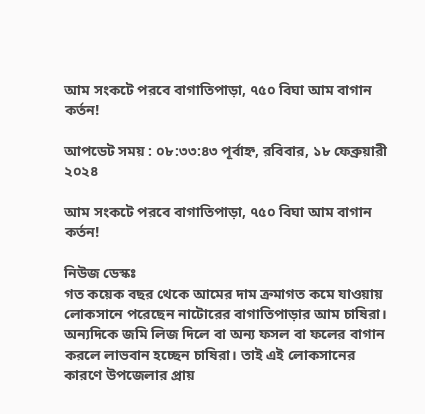আম সংকটে পরবে বাগাতিপাড়া, ৭৫০ বিঘা আম বাগান কর্তন!

আপডেট সময় : ০৮:৩৩:৪৩ পূর্বাহ্ন, রবিবার, ১৮ ফেব্রুয়ারী ২০২৪

আম সংকটে পরবে বাগাতিপাড়া, ৭৫০ বিঘা আম বাগান কর্তন!

নিউজ ডেস্কঃ
গত কয়েক বছর থেকে আমের দাম ক্রমাগত কমে যাওয়ায় লোকসানে পরেছেন নাটোরের বাগাতিপাড়ার আম চাষিরা। অন্যদিকে জমি লিজ দিলে বা অন্য ফসল বা ফলের বাগান করলে লাভবান হচ্ছেন চাষিরা। তাই এই লোকসানের কারণে উপজেলার প্রায়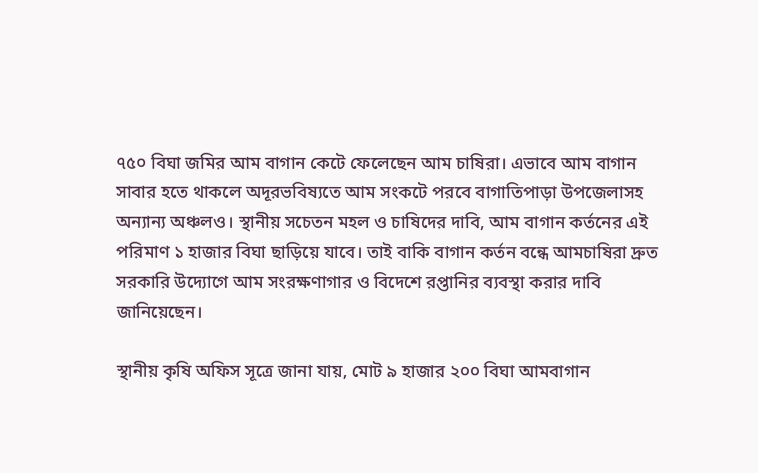৭৫০ বিঘা জমির আম বাগান কেটে ফেলেছেন আম চাষিরা। এভাবে আম বাগান সাবার হতে থাকলে অদূরভবিষ্যতে আম সংকটে পরবে বাগাতিপাড়া উপজেলাসহ অন্যান্য অঞ্চলও। স্থানীয় সচেতন মহল ও চাষিদের দাবি, আম বাগান কর্তনের এই পরিমাণ ১ হাজার বিঘা ছাড়িয়ে যাবে। তাই বাকি বাগান কর্তন বন্ধে আমচাষিরা দ্রুত সরকারি উদ্যোগে আম সংরক্ষণাগার ও বিদেশে রপ্তানির ব্যবস্থা করার দাবি জানিয়েছেন।

স্থানীয় কৃষি অফিস সূত্রে জানা যায়, মোট ৯ হাজার ২০০ বিঘা আমবাগান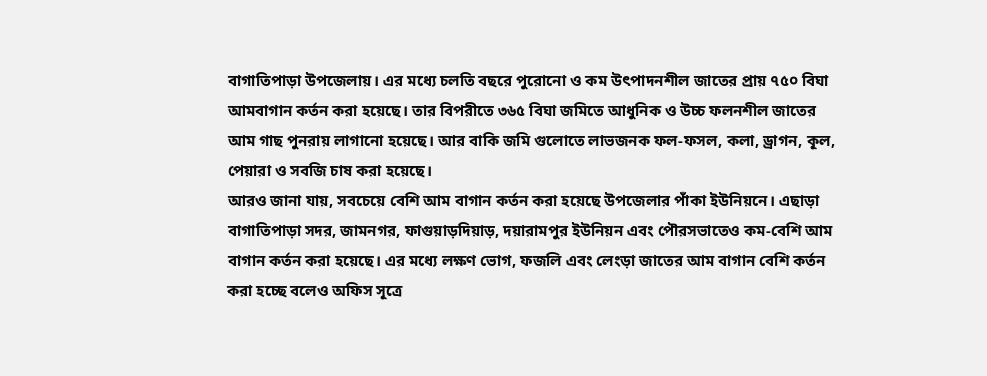বাগাতিপাড়া উপজেলায়। এর মধ্যে চলতি বছরে পুরোনো ও কম উৎপাদনশীল জাতের প্রায় ৭৫০ বিঘা আমবাগান কর্তন করা হয়েছে। তার বিপরীতে ৩৬৫ বিঘা জমিতে আধুনিক ও উচ্চ ফলনশীল জাতের আম গাছ পুনরায় লাগানো হয়েছে। আর বাকি জমি গুলোতে লাভজনক ফল-ফসল, কলা, ড্রাগন, কূল, পেয়ারা ও সবজি চাষ করা হয়েছে।
আরও জানা যায়, সবচেয়ে বেশি আম বাগান কর্তন করা হয়েছে উপজেলার পাঁকা ইউনিয়নে। এছাড়া বাগাতিপাড়া সদর, জামনগর, ফাগুয়াড়দিয়াড়, দয়ারামপুর ইউনিয়ন এবং পৌরসভাতেও কম-বেশি আম বাগান কর্তন করা হয়েছে। এর মধ্যে লক্ষণ ভোগ, ফজলি এবং লেংড়া জাতের আম বাগান বেশি কর্তন করা হচ্ছে বলেও অফিস সূত্রে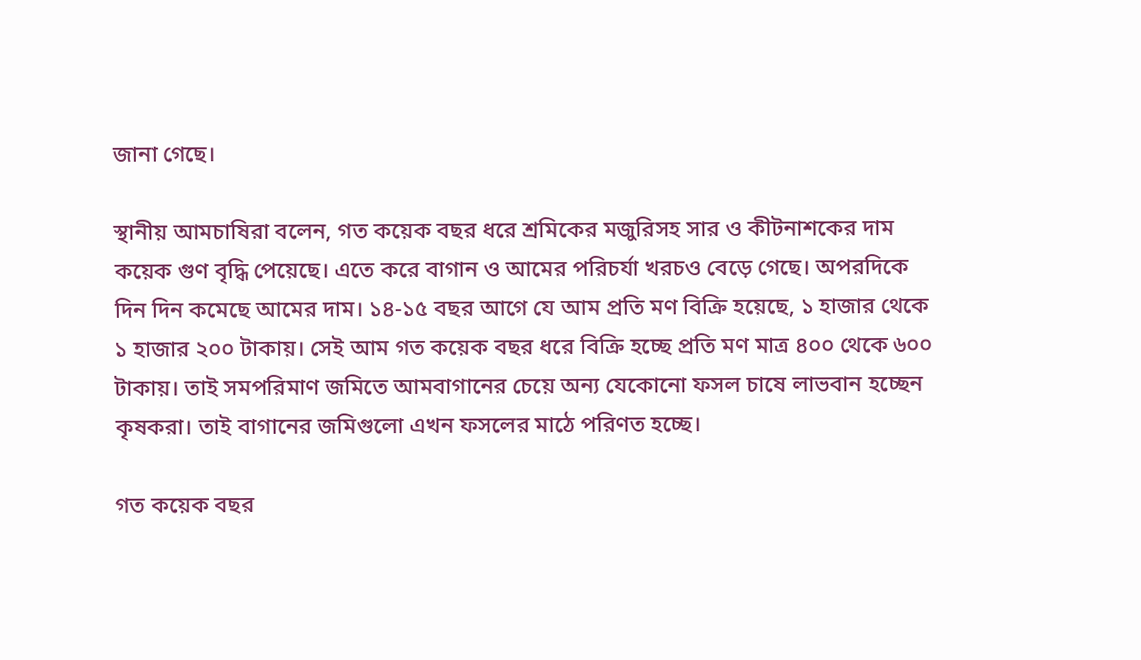জানা গেছে।

স্থানীয় আমচাষিরা বলেন, গত কয়েক বছর ধরে শ্রমিকের মজুরিসহ সার ও কীটনাশকের দাম কয়েক গুণ বৃদ্ধি পেয়েছে। এতে করে বাগান ও আমের পরিচর্যা খরচও বেড়ে গেছে। অপরদিকে দিন দিন কমেছে আমের দাম। ১৪-১৫ বছর আগে যে আম প্রতি মণ বিক্রি হয়েছে, ১ হাজার থেকে ১ হাজার ২০০ টাকায়। সেই আম গত কয়েক বছর ধরে বিক্রি হচ্ছে প্রতি মণ মাত্র ৪০০ থেকে ৬০০ টাকায়। তাই সমপরিমাণ জমিতে আমবাগানের চেয়ে অন্য যেকোনো ফসল চাষে লাভবান হচ্ছেন কৃষকরা। তাই বাগানের জমিগুলো এখন ফসলের মাঠে পরিণত হচ্ছে।

গত কয়েক বছর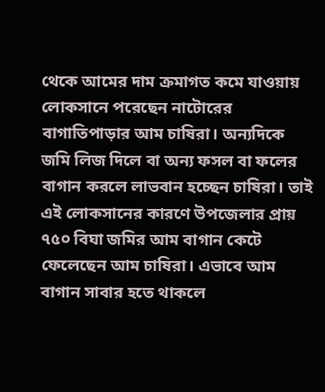থেকে আমের দাম ক্রমাগত কমে যাওয়ায় লোকসানে পরেছেন নাটোরের বাগাতিপাড়ার আম চাষিরা। অন্যদিকে জমি লিজ দিলে বা অন্য ফসল বা ফলের বাগান করলে লাভবান হচ্ছেন চাষিরা। তাই এই লোকসানের কারণে উপজেলার প্রায় ৭৫০ বিঘা জমির আম বাগান কেটে ফেলেছেন আম চাষিরা। এভাবে আম বাগান সাবার হতে থাকলে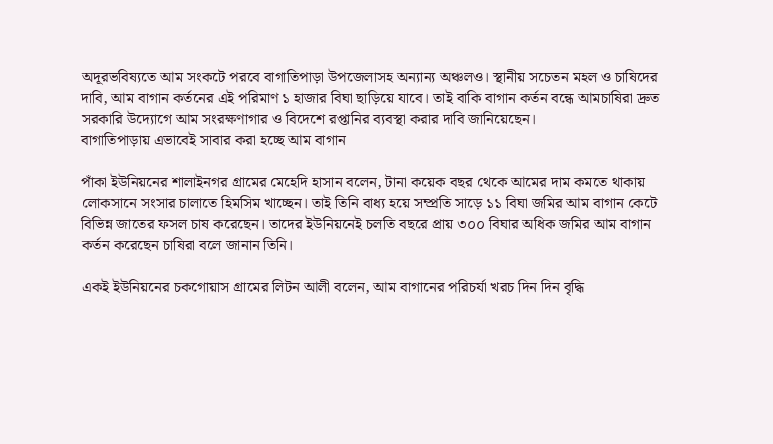অদূরভবিষ্যতে আম সংকটে পরবে বাগাতিপাড়া উপজেলাসহ অন্যান্য অঞ্চলও। স্থানীয় সচেতন মহল ও চাষিদের দাবি, আম বাগান কর্তনের এই পরিমাণ ১ হাজার বিঘা ছাড়িয়ে যাবে। তাই বাকি বাগান কর্তন বন্ধে আমচাষিরা দ্রুত সরকারি উদ্যোগে আম সংরক্ষণাগার ও বিদেশে রপ্তানির ব্যবস্থা করার দাবি জানিয়েছেন।
বাগাতিপাড়ায় এভাবেই সাবার করা হচ্ছে আম বাগান

পাঁকা ইউনিয়নের শালাইনগর গ্রামের মেহেদি হাসান বলেন, টানা কয়েক বছর থেকে আমের দাম কমতে থাকায় লোকসানে সংসার চালাতে হিমসিম খাচ্ছেন। তাই তিনি বাধ্য হয়ে সম্প্রতি সাড়ে ১১ বিঘা জমির আম বাগান কেটে বিভিন্ন জাতের ফসল চাষ করেছেন। তাদের ইউনিয়নেই চলতি বছরে প্রায় ৩০০ বিঘার অধিক জমির আম বাগান কর্তন করেছেন চাষিরা বলে জানান তিনি।

একই ইউনিয়নের চকগোয়াস গ্রামের লিটন আলী বলেন, আম বাগানের পরিচর্যা খরচ দিন দিন বৃদ্ধি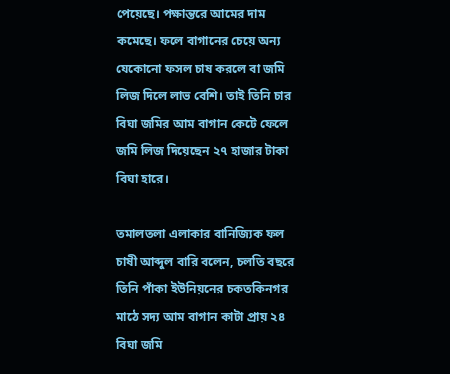পেয়েছে। পক্ষান্তরে আমের দাম কমেছে। ফলে বাগানের চেয়ে অন্য যেকোনো ফসল চাষ করলে বা জমি লিজ দিলে লাভ বেশি। তাই তিনি চার বিঘা জমির আম বাগান কেটে ফেলে জমি লিজ দিয়েছেন ২৭ হাজার টাকা বিঘা হারে।

তমালতলা এলাকার বানিজ্যিক ফল চাষী আব্দুল বারি বলেন, চলতি বছরে তিনি পাঁকা ইউনিয়নের চকতকিনগর মাঠে সদ্য আম বাগান কাটা প্রায় ২৪ বিঘা জমি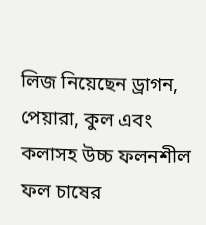লিজ নিয়েছেন ড্রাগন, পেয়ারা, কুল এবং কলাসহ উচ্চ ফলনশীল ফল চাষের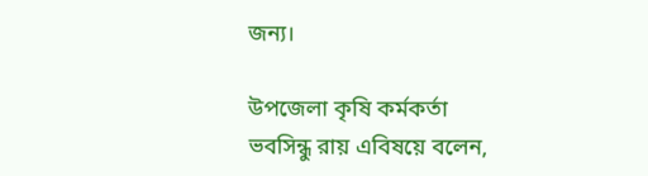জন্য।

উপজেলা কৃষি কর্মকর্তা ভবসিন্ধু রায় এবিষয়ে বলেন,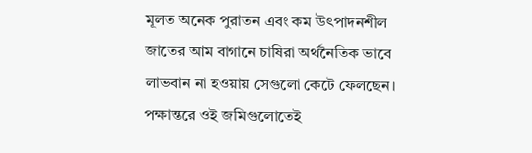মূলত অনেক পুরাতন এবং কম উৎপাদনশীল জাতের আম বাগানে চাষিরা অর্থনৈতিক ভাবে লাভবান না হওয়ায় সেগুলো কেটে ফেলছেন। পক্ষান্তরে ওই জমিগুলোতেই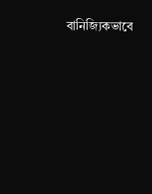বানিজ্যিকভাবে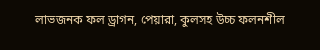লাভজনক ফল ড্রাগন, পেয়ারা, কুলসহ উচ্চ ফলনশীল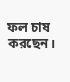ফল চাষ করছেন।